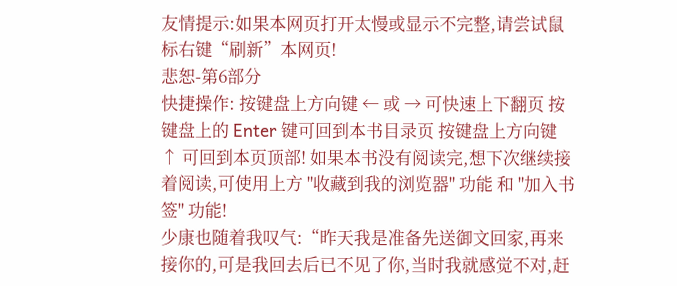友情提示:如果本网页打开太慢或显示不完整,请尝试鼠标右键“刷新”本网页!
悲恕-第6部分
快捷操作: 按键盘上方向键 ← 或 → 可快速上下翻页 按键盘上的 Enter 键可回到本书目录页 按键盘上方向键 ↑ 可回到本页顶部! 如果本书没有阅读完,想下次继续接着阅读,可使用上方 "收藏到我的浏览器" 功能 和 "加入书签" 功能!
少康也随着我叹气:“昨天我是准备先送御文回家,再来接你的,可是我回去后已不见了你,当时我就感觉不对,赶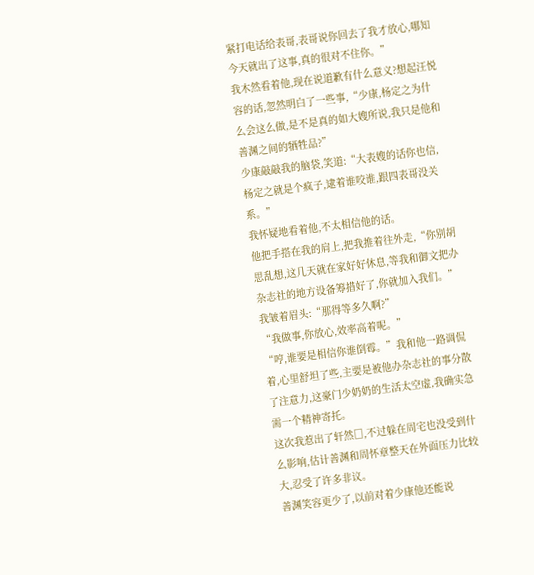紧打电话给表哥,表哥说你回去了我才放心,哪知今天就出了这事,真的很对不住你。”
我木然看着他,现在说道歉有什么意义?想起汪悦容的话,忽然明白了一些事,“少康,杨定之为什么会这么做,是不是真的如大嫂所说,我只是他和善渊之间的牺牲品?”
少康敲敲我的脑袋,笑道:“大表嫂的话你也信,杨定之就是个疯子,逮着谁咬谁,跟四表哥没关系。”
我怀疑地看着他,不太相信他的话。
他把手搭在我的肩上,把我推着往外走,“你别胡思乱想,这几天就在家好好休息,等我和御文把办杂志社的地方设备筹措好了,你就加入我们。”
我皱着眉头:“那得等多久啊?”
“我做事,你放心,效率高着呢。”
“哼,谁要是相信你谁倒霉。”我和他一路调侃着,心里舒坦了些,主要是被他办杂志社的事分散了注意力,这豪门少奶奶的生活太空虚,我确实急需一个精神寄托。
这次我惹出了轩然□,不过躲在周宅也没受到什么影响,估计善渊和周怀章整天在外面压力比较大,忍受了许多非议。
善渊笑容更少了,以前对着少康他还能说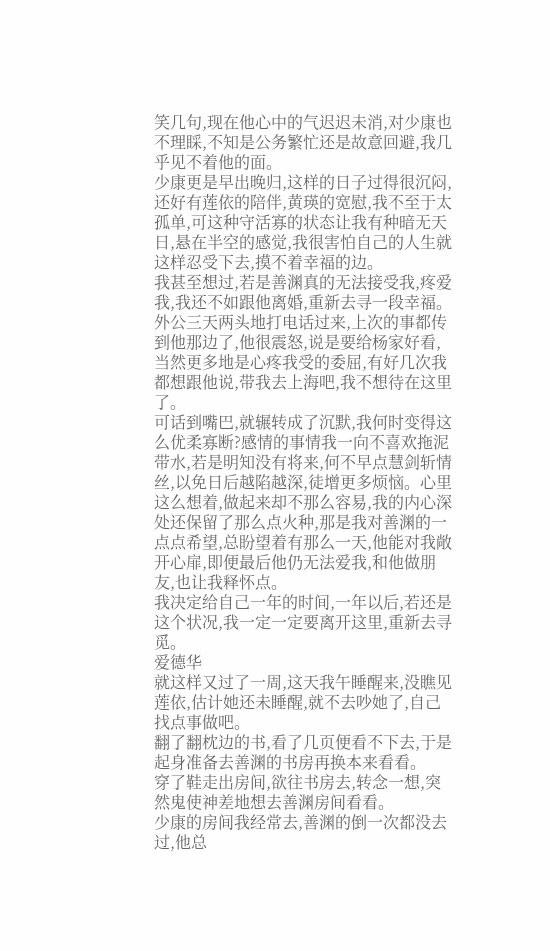笑几句,现在他心中的气迟迟未消,对少康也不理睬,不知是公务繁忙还是故意回避,我几乎见不着他的面。
少康更是早出晚归,这样的日子过得很沉闷,还好有莲依的陪伴,黄瑛的宽慰,我不至于太孤单,可这种守活寡的状态让我有种暗无天日,悬在半空的感觉,我很害怕自己的人生就这样忍受下去,摸不着幸福的边。
我甚至想过,若是善渊真的无法接受我,疼爱我,我还不如跟他离婚,重新去寻一段幸福。
外公三天两头地打电话过来,上次的事都传到他那边了,他很震怒,说是要给杨家好看,当然更多地是心疼我受的委屈,有好几次我都想跟他说,带我去上海吧,我不想待在这里了。
可话到嘴巴,就辗转成了沉默,我何时变得这么优柔寡断?感情的事情我一向不喜欢拖泥带水,若是明知没有将来,何不早点慧剑斩情丝,以免日后越陷越深,徒增更多烦恼。心里这么想着,做起来却不那么容易,我的内心深处还保留了那么点火种,那是我对善渊的一点点希望,总盼望着有那么一天,他能对我敞开心扉,即便最后他仍无法爱我,和他做朋友,也让我释怀点。
我决定给自己一年的时间,一年以后,若还是这个状况,我一定一定要离开这里,重新去寻觅。
爱德华
就这样又过了一周,这天我午睡醒来,没瞧见莲依,估计她还未睡醒,就不去吵她了,自己找点事做吧。
翻了翻枕边的书,看了几页便看不下去,于是起身准备去善渊的书房再换本来看看。
穿了鞋走出房间,欲往书房去,转念一想,突然鬼使神差地想去善渊房间看看。
少康的房间我经常去,善渊的倒一次都没去过,他总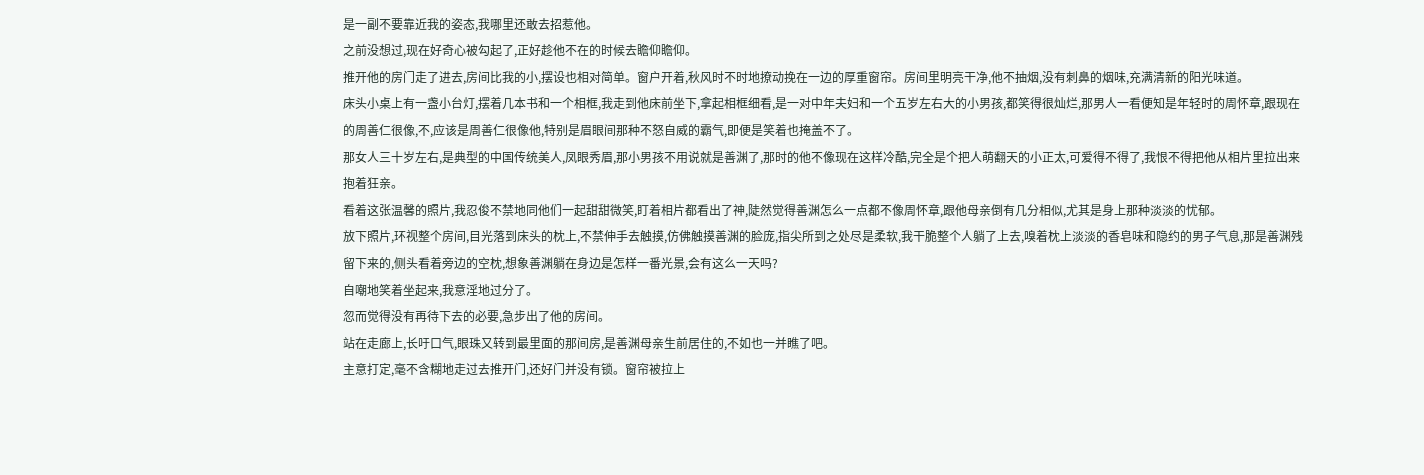是一副不要靠近我的姿态,我哪里还敢去招惹他。
之前没想过,现在好奇心被勾起了,正好趁他不在的时候去瞻仰瞻仰。
推开他的房门走了进去,房间比我的小,摆设也相对简单。窗户开着,秋风时不时地撩动挽在一边的厚重窗帘。房间里明亮干净,他不抽烟,没有刺鼻的烟味,充满清新的阳光味道。
床头小桌上有一盏小台灯,摆着几本书和一个相框,我走到他床前坐下,拿起相框细看,是一对中年夫妇和一个五岁左右大的小男孩,都笑得很灿烂,那男人一看便知是年轻时的周怀章,跟现在的周善仁很像,不,应该是周善仁很像他,特别是眉眼间那种不怒自威的霸气,即便是笑着也掩盖不了。
那女人三十岁左右,是典型的中国传统美人,凤眼秀眉,那小男孩不用说就是善渊了,那时的他不像现在这样冷酷,完全是个把人萌翻天的小正太,可爱得不得了,我恨不得把他从相片里拉出来抱着狂亲。
看着这张温馨的照片,我忍俊不禁地同他们一起甜甜微笑,盯着相片都看出了神,陡然觉得善渊怎么一点都不像周怀章,跟他母亲倒有几分相似,尤其是身上那种淡淡的忧郁。
放下照片,环视整个房间,目光落到床头的枕上,不禁伸手去触摸,仿佛触摸善渊的脸庞,指尖所到之处尽是柔软,我干脆整个人躺了上去,嗅着枕上淡淡的香皂味和隐约的男子气息,那是善渊残留下来的,侧头看着旁边的空枕,想象善渊躺在身边是怎样一番光景,会有这么一天吗?
自嘲地笑着坐起来,我意淫地过分了。
忽而觉得没有再待下去的必要,急步出了他的房间。
站在走廊上,长吁口气,眼珠又转到最里面的那间房,是善渊母亲生前居住的,不如也一并瞧了吧。
主意打定,毫不含糊地走过去推开门,还好门并没有锁。窗帘被拉上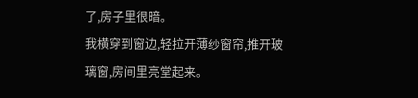了,房子里很暗。
我横穿到窗边,轻拉开薄纱窗帘,推开玻璃窗,房间里亮堂起来。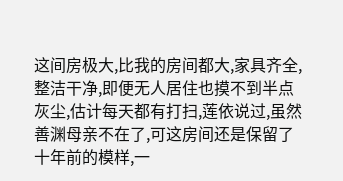这间房极大,比我的房间都大,家具齐全,整洁干净,即便无人居住也摸不到半点灰尘,估计每天都有打扫,莲依说过,虽然善渊母亲不在了,可这房间还是保留了十年前的模样,一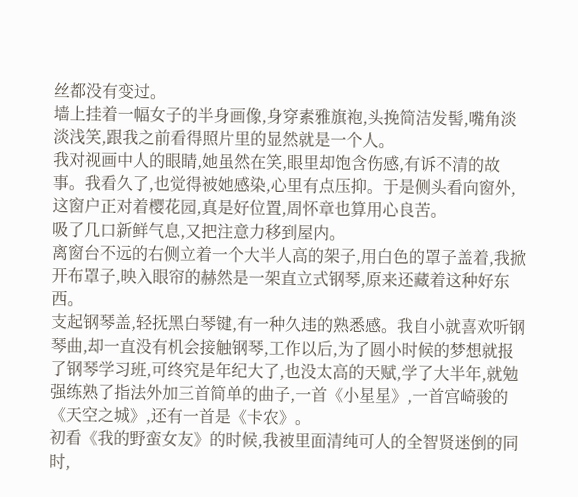丝都没有变过。
墙上挂着一幅女子的半身画像,身穿素雅旗袍,头挽简洁发髻,嘴角淡淡浅笑,跟我之前看得照片里的显然就是一个人。
我对视画中人的眼睛,她虽然在笑,眼里却饱含伤感,有诉不清的故事。我看久了,也觉得被她感染,心里有点压抑。于是侧头看向窗外,这窗户正对着樱花园,真是好位置,周怀章也算用心良苦。
吸了几口新鲜气息,又把注意力移到屋内。
离窗台不远的右侧立着一个大半人高的架子,用白色的罩子盖着,我掀开布罩子,映入眼帘的赫然是一架直立式钢琴,原来还藏着这种好东西。
支起钢琴盖,轻抚黑白琴键,有一种久违的熟悉感。我自小就喜欢听钢琴曲,却一直没有机会接触钢琴,工作以后,为了圆小时候的梦想就报了钢琴学习班,可终究是年纪大了,也没太高的天赋,学了大半年,就勉强练熟了指法外加三首简单的曲子,一首《小星星》,一首宫崎骏的《天空之城》,还有一首是《卡农》。
初看《我的野蛮女友》的时候,我被里面清纯可人的全智贤迷倒的同时,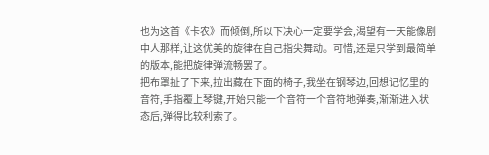也为这首《卡农》而倾倒,所以下决心一定要学会,渴望有一天能像剧中人那样,让这优美的旋律在自己指尖舞动。可惜,还是只学到最简单的版本,能把旋律弹流畅罢了。
把布罩扯了下来,拉出藏在下面的椅子,我坐在钢琴边,回想记忆里的音符,手指覆上琴键,开始只能一个音符一个音符地弹奏,渐渐进入状态后,弹得比较利索了。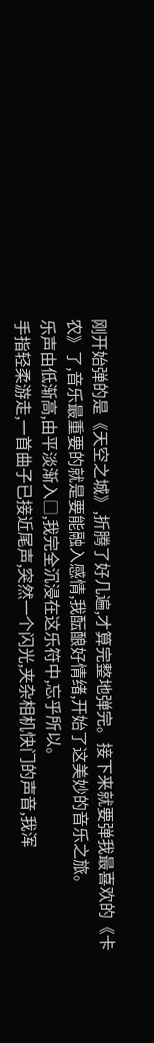刚开始弹的是《天空之城》,折腾了好几遍,才算完整地弹完。接下来就要弹我最喜欢的《卡农》了,音乐最重要的就是要能融入感情,我酝酿好情绪,开始了这美妙的音乐之旅。
乐声由低渐高,由平淡渐入□,我完全沉浸在这乐符中,忘乎所以。
手指轻柔游走,一首曲子已接近尾声,突然一个闪光,夹杂相机快门的声音,我浑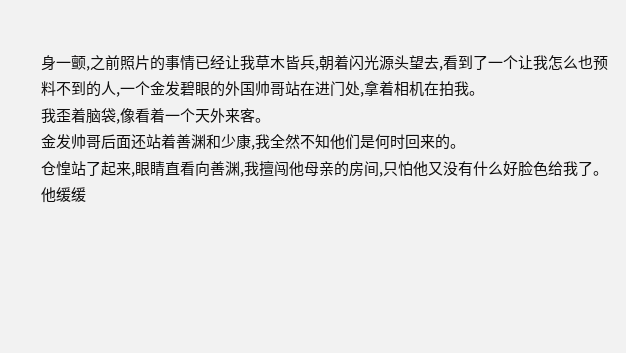身一颤,之前照片的事情已经让我草木皆兵,朝着闪光源头望去,看到了一个让我怎么也预料不到的人,一个金发碧眼的外国帅哥站在进门处,拿着相机在拍我。
我歪着脑袋,像看着一个天外来客。
金发帅哥后面还站着善渊和少康,我全然不知他们是何时回来的。
仓惶站了起来,眼睛直看向善渊,我擅闯他母亲的房间,只怕他又没有什么好脸色给我了。
他缓缓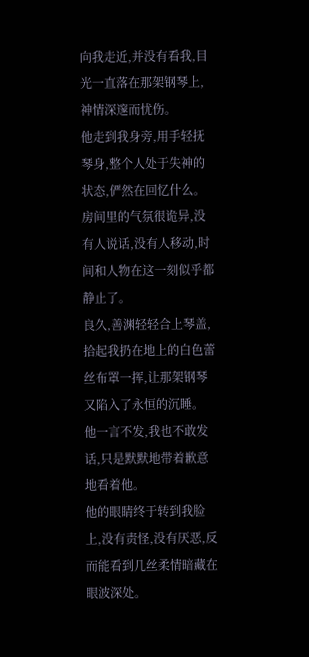向我走近,并没有看我,目光一直落在那架钢琴上,神情深邃而忧伤。
他走到我身旁,用手轻抚琴身,整个人处于失神的状态,俨然在回忆什么。
房间里的气氛很诡异,没有人说话,没有人移动,时间和人物在这一刻似乎都静止了。
良久,善渊轻轻合上琴盖,拾起我扔在地上的白色蕾丝布罩一挥,让那架钢琴又陷入了永恒的沉睡。
他一言不发,我也不敢发话,只是默默地带着歉意地看着他。
他的眼睛终于转到我脸上,没有责怪,没有厌恶,反而能看到几丝柔情暗藏在眼波深处。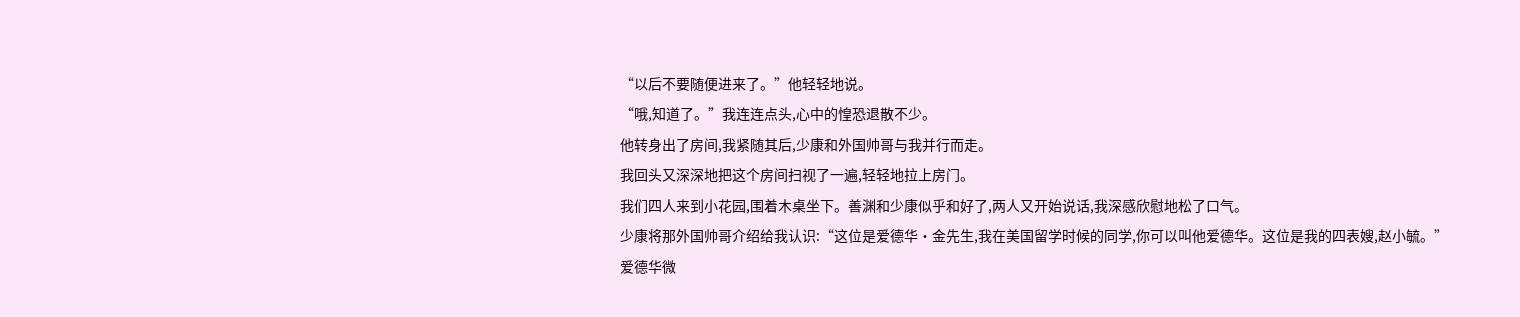“以后不要随便进来了。”他轻轻地说。
“哦,知道了。”我连连点头,心中的惶恐退散不少。
他转身出了房间,我紧随其后,少康和外国帅哥与我并行而走。
我回头又深深地把这个房间扫视了一遍,轻轻地拉上房门。
我们四人来到小花园,围着木桌坐下。善渊和少康似乎和好了,两人又开始说话,我深感欣慰地松了口气。
少康将那外国帅哥介绍给我认识:“这位是爱德华·金先生,我在美国留学时候的同学,你可以叫他爱德华。这位是我的四表嫂,赵小毓。”
爱德华微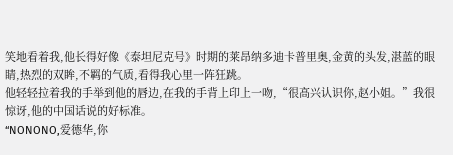笑地看着我,他长得好像《泰坦尼克号》时期的莱昂纳多迪卡普里奥,金黄的头发,湛蓝的眼睛,热烈的双眸,不羁的气质,看得我心里一阵狂跳。
他轻轻拉着我的手举到他的唇边,在我的手背上印上一吻,“很高兴认识你,赵小姐。”我很惊讶,他的中国话说的好标准。
“NONONO,爱德华,你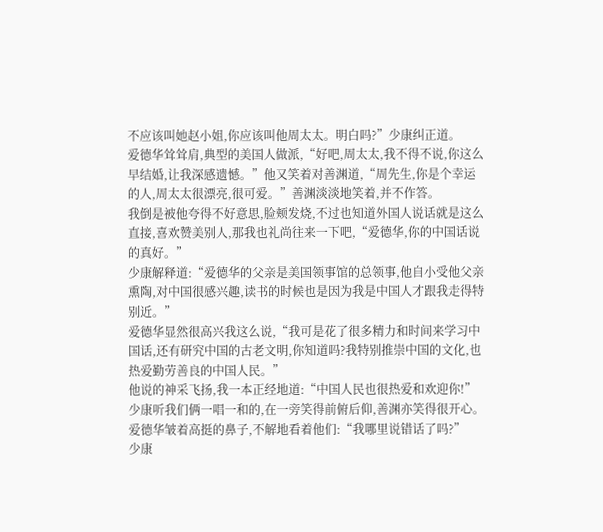不应该叫她赵小姐,你应该叫他周太太。明白吗?”少康纠正道。
爱德华耸耸肩,典型的美国人做派,“好吧,周太太,我不得不说,你这么早结婚,让我深感遗憾。”他又笑着对善渊道,“周先生,你是个幸运的人,周太太很漂亮,很可爱。”善渊淡淡地笑着,并不作答。
我倒是被他夸得不好意思,脸颊发烧,不过也知道外国人说话就是这么直接,喜欢赞美别人,那我也礼尚往来一下吧,“爱德华,你的中国话说的真好。”
少康解释道:“爱德华的父亲是美国领事馆的总领事,他自小受他父亲熏陶,对中国很感兴趣,读书的时候也是因为我是中国人才跟我走得特别近。”
爱德华显然很高兴我这么说,“我可是花了很多精力和时间来学习中国话,还有研究中国的古老文明,你知道吗?我特别推崇中国的文化,也热爱勤劳善良的中国人民。”
他说的神采飞扬,我一本正经地道:“中国人民也很热爱和欢迎你!”
少康听我们俩一唱一和的,在一旁笑得前俯后仰,善渊亦笑得很开心。
爱德华皱着高挺的鼻子,不解地看着他们:“我哪里说错话了吗?”
少康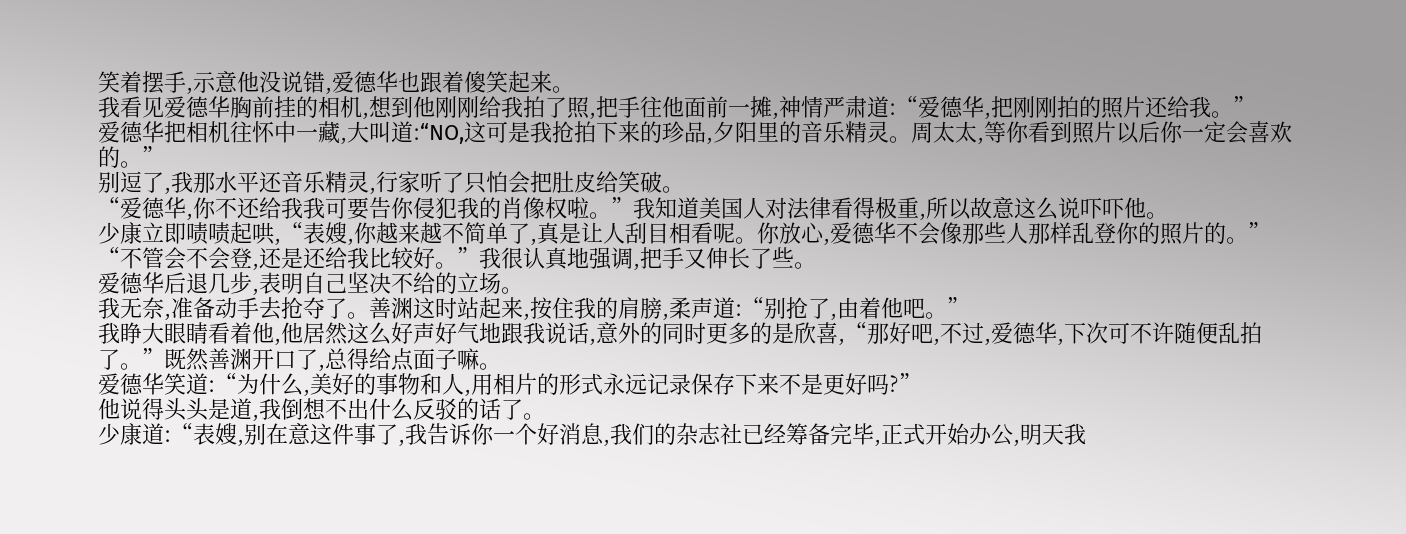笑着摆手,示意他没说错,爱德华也跟着傻笑起来。
我看见爱德华胸前挂的相机,想到他刚刚给我拍了照,把手往他面前一摊,神情严肃道:“爱德华,把刚刚拍的照片还给我。”
爱德华把相机往怀中一藏,大叫道:“NO,这可是我抢拍下来的珍品,夕阳里的音乐精灵。周太太,等你看到照片以后你一定会喜欢的。”
别逗了,我那水平还音乐精灵,行家听了只怕会把肚皮给笑破。
“爱德华,你不还给我我可要告你侵犯我的肖像权啦。”我知道美国人对法律看得极重,所以故意这么说吓吓他。
少康立即啧啧起哄,“表嫂,你越来越不简单了,真是让人刮目相看呢。你放心,爱德华不会像那些人那样乱登你的照片的。”
“不管会不会登,还是还给我比较好。”我很认真地强调,把手又伸长了些。
爱德华后退几步,表明自己坚决不给的立场。
我无奈,准备动手去抢夺了。善渊这时站起来,按住我的肩膀,柔声道:“别抢了,由着他吧。”
我睁大眼睛看着他,他居然这么好声好气地跟我说话,意外的同时更多的是欣喜,“那好吧,不过,爱德华,下次可不许随便乱拍了。”既然善渊开口了,总得给点面子嘛。
爱德华笑道:“为什么,美好的事物和人,用相片的形式永远记录保存下来不是更好吗?”
他说得头头是道,我倒想不出什么反驳的话了。
少康道:“表嫂,别在意这件事了,我告诉你一个好消息,我们的杂志社已经筹备完毕,正式开始办公,明天我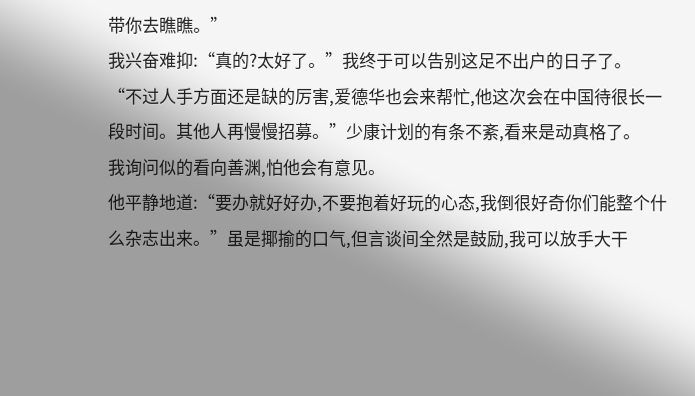带你去瞧瞧。”
我兴奋难抑:“真的?太好了。”我终于可以告别这足不出户的日子了。
“不过人手方面还是缺的厉害,爱德华也会来帮忙,他这次会在中国待很长一段时间。其他人再慢慢招募。”少康计划的有条不紊,看来是动真格了。
我询问似的看向善渊,怕他会有意见。
他平静地道:“要办就好好办,不要抱着好玩的心态,我倒很好奇你们能整个什么杂志出来。”虽是揶揄的口气,但言谈间全然是鼓励,我可以放手大干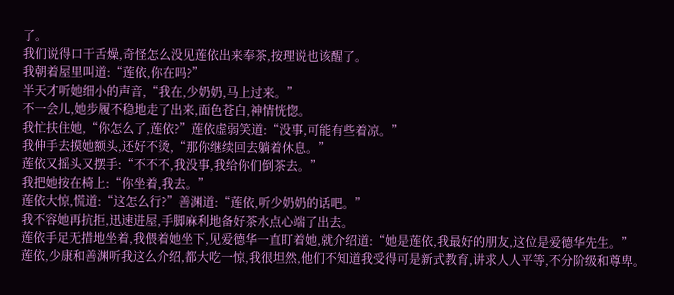了。
我们说得口干舌燥,奇怪怎么没见莲依出来奉茶,按理说也该醒了。
我朝着屋里叫道:“莲依,你在吗?”
半天才听她细小的声音,“我在,少奶奶,马上过来。”
不一会儿,她步履不稳地走了出来,面色苍白,神情恍惚。
我忙扶住她,“你怎么了,莲依?”莲依虚弱笑道:“没事,可能有些着凉。”
我伸手去摸她额头,还好不烫,“那你继续回去躺着休息。”
莲依又摇头又摆手:“不不不,我没事,我给你们倒茶去。”
我把她按在椅上:“你坐着,我去。”
莲依大惊,慌道:“这怎么行?”善渊道:“莲依,听少奶奶的话吧。”
我不容她再抗拒,迅速进屋,手脚麻利地备好茶水点心端了出去。
莲依手足无措地坐着,我偎着她坐下,见爱德华一直盯着她,就介绍道:“她是莲依,我最好的朋友,这位是爱德华先生。”
莲依,少康和善渊听我这么介绍,都大吃一惊,我很坦然,他们不知道我受得可是新式教育,讲求人人平等,不分阶级和尊卑。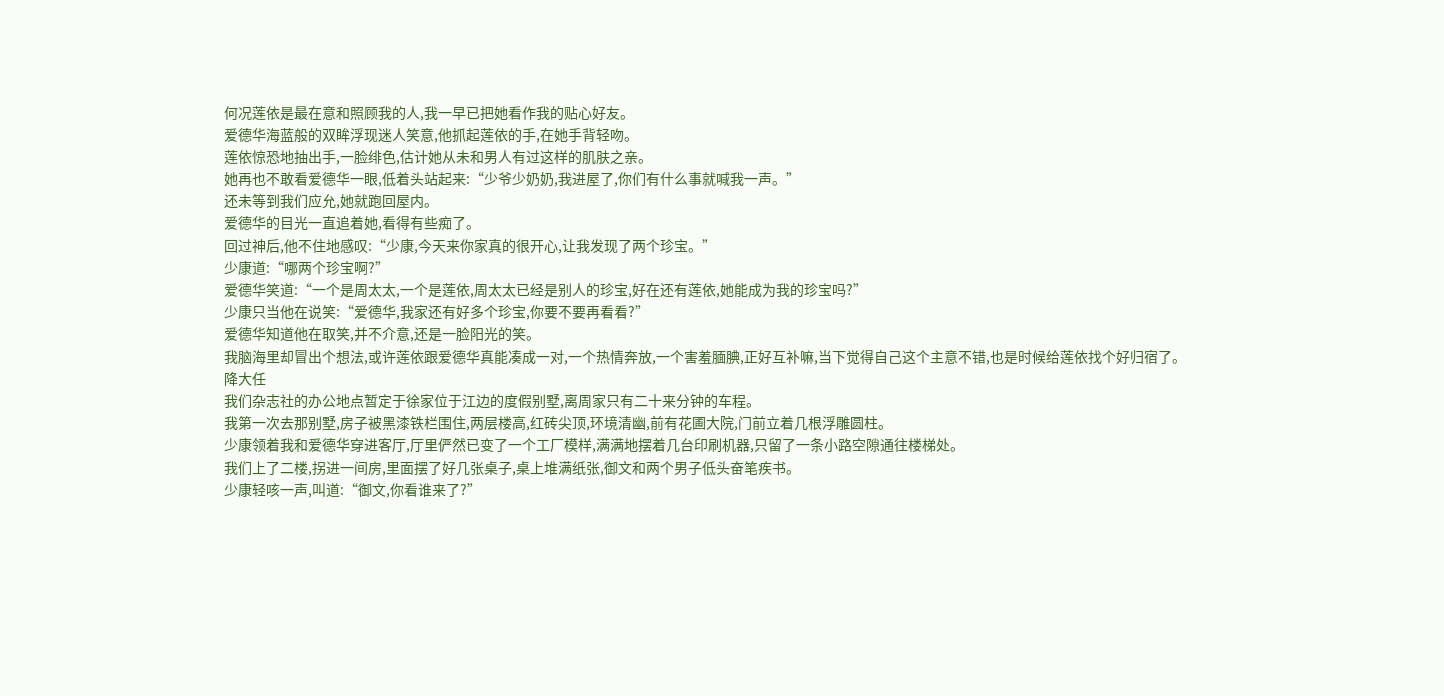何况莲依是最在意和照顾我的人,我一早已把她看作我的贴心好友。
爱德华海蓝般的双眸浮现迷人笑意,他抓起莲依的手,在她手背轻吻。
莲依惊恐地抽出手,一脸绯色,估计她从未和男人有过这样的肌肤之亲。
她再也不敢看爱德华一眼,低着头站起来:“少爷少奶奶,我进屋了,你们有什么事就喊我一声。”
还未等到我们应允,她就跑回屋内。
爱德华的目光一直追着她,看得有些痴了。
回过神后,他不住地感叹:“少康,今天来你家真的很开心,让我发现了两个珍宝。”
少康道:“哪两个珍宝啊?”
爱德华笑道:“一个是周太太,一个是莲依,周太太已经是别人的珍宝,好在还有莲依,她能成为我的珍宝吗?”
少康只当他在说笑:“爱德华,我家还有好多个珍宝,你要不要再看看?”
爱德华知道他在取笑,并不介意,还是一脸阳光的笑。
我脑海里却冒出个想法,或许莲依跟爱德华真能凑成一对,一个热情奔放,一个害羞腼腆,正好互补嘛,当下觉得自己这个主意不错,也是时候给莲依找个好归宿了。
降大任
我们杂志社的办公地点暂定于徐家位于江边的度假别墅,离周家只有二十来分钟的车程。
我第一次去那别墅,房子被黑漆铁栏围住,两层楼高,红砖尖顶,环境清幽,前有花圃大院,门前立着几根浮雕圆柱。
少康领着我和爱德华穿进客厅,厅里俨然已变了一个工厂模样,满满地摆着几台印刷机器,只留了一条小路空隙通往楼梯处。
我们上了二楼,拐进一间房,里面摆了好几张桌子,桌上堆满纸张,御文和两个男子低头奋笔疾书。
少康轻咳一声,叫道:“御文,你看谁来了?”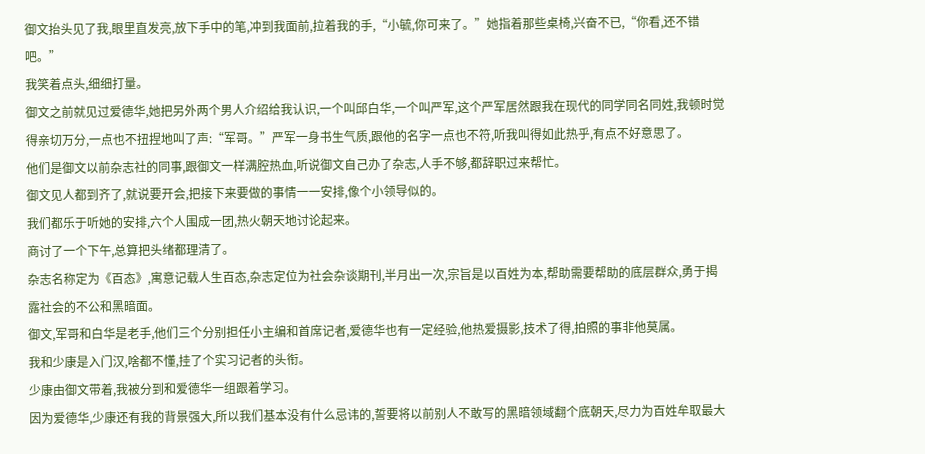御文抬头见了我,眼里直发亮,放下手中的笔,冲到我面前,拉着我的手,“小毓,你可来了。”她指着那些桌椅,兴奋不已,“你看,还不错吧。”
我笑着点头,细细打量。
御文之前就见过爱德华,她把另外两个男人介绍给我认识,一个叫邱白华,一个叫严军,这个严军居然跟我在现代的同学同名同姓,我顿时觉得亲切万分,一点也不扭捏地叫了声:“军哥。”严军一身书生气质,跟他的名字一点也不符,听我叫得如此热乎,有点不好意思了。
他们是御文以前杂志社的同事,跟御文一样满腔热血,听说御文自己办了杂志,人手不够,都辞职过来帮忙。
御文见人都到齐了,就说要开会,把接下来要做的事情一一安排,像个小领导似的。
我们都乐于听她的安排,六个人围成一团,热火朝天地讨论起来。
商讨了一个下午,总算把头绪都理清了。
杂志名称定为《百态》,寓意记载人生百态,杂志定位为社会杂谈期刊,半月出一次,宗旨是以百姓为本,帮助需要帮助的底层群众,勇于揭露社会的不公和黑暗面。
御文,军哥和白华是老手,他们三个分别担任小主编和首席记者,爱德华也有一定经验,他热爱摄影,技术了得,拍照的事非他莫属。
我和少康是入门汉,啥都不懂,挂了个实习记者的头衔。
少康由御文带着,我被分到和爱德华一组跟着学习。
因为爱德华,少康还有我的背景强大,所以我们基本没有什么忌讳的,誓要将以前别人不敢写的黑暗领域翻个底朝天,尽力为百姓牟取最大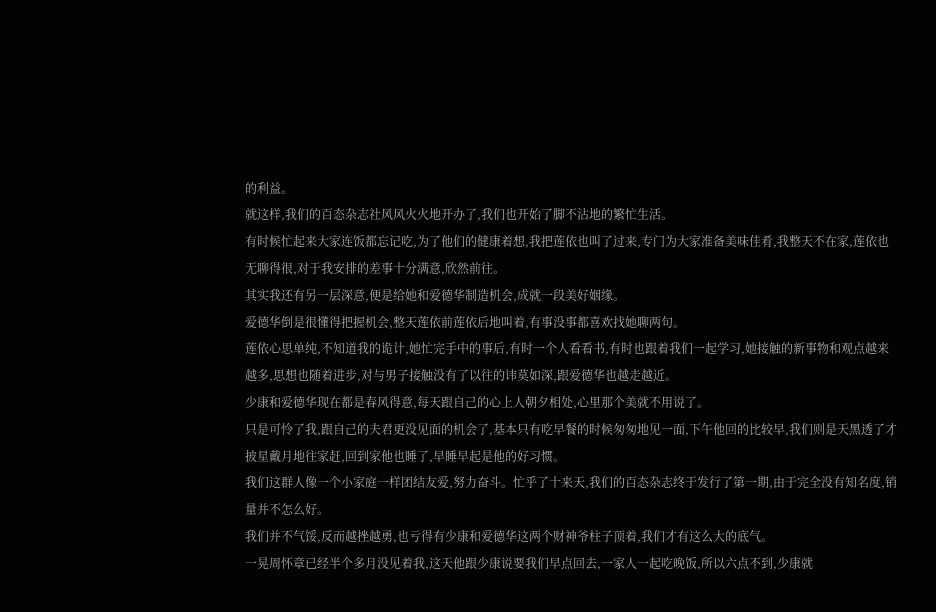的利益。
就这样,我们的百态杂志社风风火火地开办了,我们也开始了脚不沾地的繁忙生活。
有时候忙起来大家连饭都忘记吃,为了他们的健康着想,我把莲依也叫了过来,专门为大家准备美味佳肴,我整天不在家,莲依也无聊得很,对于我安排的差事十分满意,欣然前往。
其实我还有另一层深意,便是给她和爱德华制造机会,成就一段美好姻缘。
爱德华倒是很懂得把握机会,整天莲依前莲依后地叫着,有事没事都喜欢找她聊两句。
莲依心思单纯,不知道我的诡计,她忙完手中的事后,有时一个人看看书,有时也跟着我们一起学习,她接触的新事物和观点越来越多,思想也随着进步,对与男子接触没有了以往的讳莫如深,跟爱德华也越走越近。
少康和爱德华现在都是春风得意,每天跟自己的心上人朝夕相处,心里那个美就不用说了。
只是可怜了我,跟自己的夫君更没见面的机会了,基本只有吃早餐的时候匆匆地见一面,下午他回的比较早,我们则是天黑透了才披星戴月地往家赶,回到家他也睡了,早睡早起是他的好习惯。
我们这群人像一个小家庭一样团结友爱,努力奋斗。忙乎了十来天,我们的百态杂志终于发行了第一期,由于完全没有知名度,销量并不怎么好。
我们并不气馁,反而越挫越勇,也亏得有少康和爱德华这两个财神爷柱子顶着,我们才有这么大的底气。
一晃周怀章已经半个多月没见着我,这天他跟少康说要我们早点回去,一家人一起吃晚饭,所以六点不到,少康就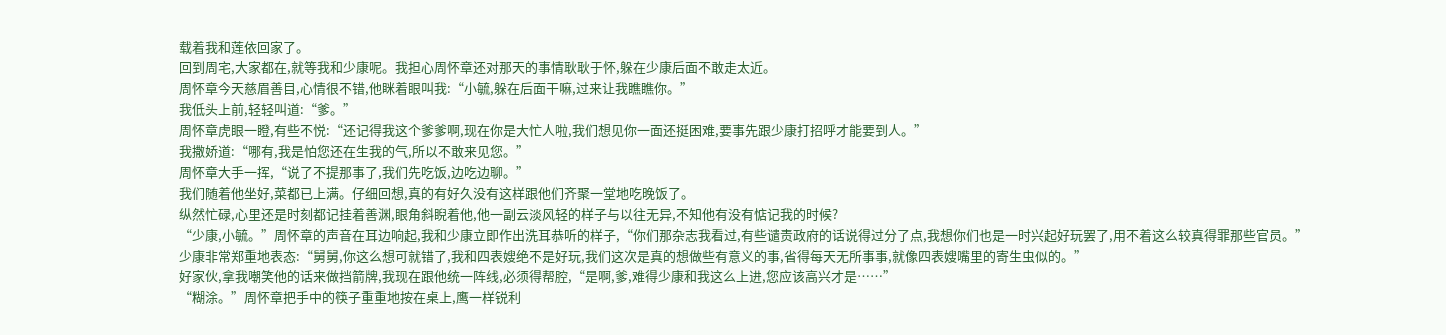载着我和莲依回家了。
回到周宅,大家都在,就等我和少康呢。我担心周怀章还对那天的事情耿耿于怀,躲在少康后面不敢走太近。
周怀章今天慈眉善目,心情很不错,他眯着眼叫我:“小毓,躲在后面干嘛,过来让我瞧瞧你。”
我低头上前,轻轻叫道:“爹。”
周怀章虎眼一瞪,有些不悦:“还记得我这个爹爹啊,现在你是大忙人啦,我们想见你一面还挺困难,要事先跟少康打招呼才能要到人。”
我撒娇道:“哪有,我是怕您还在生我的气,所以不敢来见您。”
周怀章大手一挥,“说了不提那事了,我们先吃饭,边吃边聊。”
我们随着他坐好,菜都已上满。仔细回想,真的有好久没有这样跟他们齐聚一堂地吃晚饭了。
纵然忙碌,心里还是时刻都记挂着善渊,眼角斜睨着他,他一副云淡风轻的样子与以往无异,不知他有没有惦记我的时候?
“少康,小毓。”周怀章的声音在耳边响起,我和少康立即作出洗耳恭听的样子,“你们那杂志我看过,有些谴责政府的话说得过分了点,我想你们也是一时兴起好玩罢了,用不着这么较真得罪那些官员。”
少康非常郑重地表态:“舅舅,你这么想可就错了,我和四表嫂绝不是好玩,我们这次是真的想做些有意义的事,省得每天无所事事,就像四表嫂嘴里的寄生虫似的。”
好家伙,拿我嘲笑他的话来做挡箭牌,我现在跟他统一阵线,必须得帮腔,“是啊,爹,难得少康和我这么上进,您应该高兴才是……”
“糊涂。”周怀章把手中的筷子重重地按在桌上,鹰一样锐利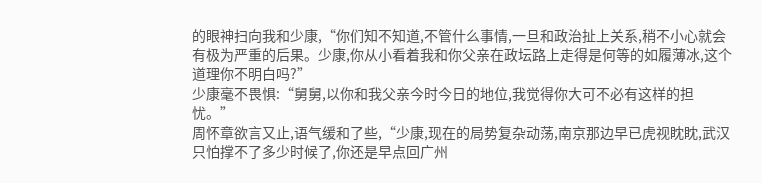的眼神扫向我和少康,“你们知不知道,不管什么事情,一旦和政治扯上关系,稍不小心就会有极为严重的后果。少康,你从小看着我和你父亲在政坛路上走得是何等的如履薄冰,这个道理你不明白吗?”
少康毫不畏惧:“舅舅,以你和我父亲今时今日的地位,我觉得你大可不必有这样的担忧。”
周怀章欲言又止,语气缓和了些,“少康,现在的局势复杂动荡,南京那边早已虎视眈眈,武汉只怕撑不了多少时候了,你还是早点回广州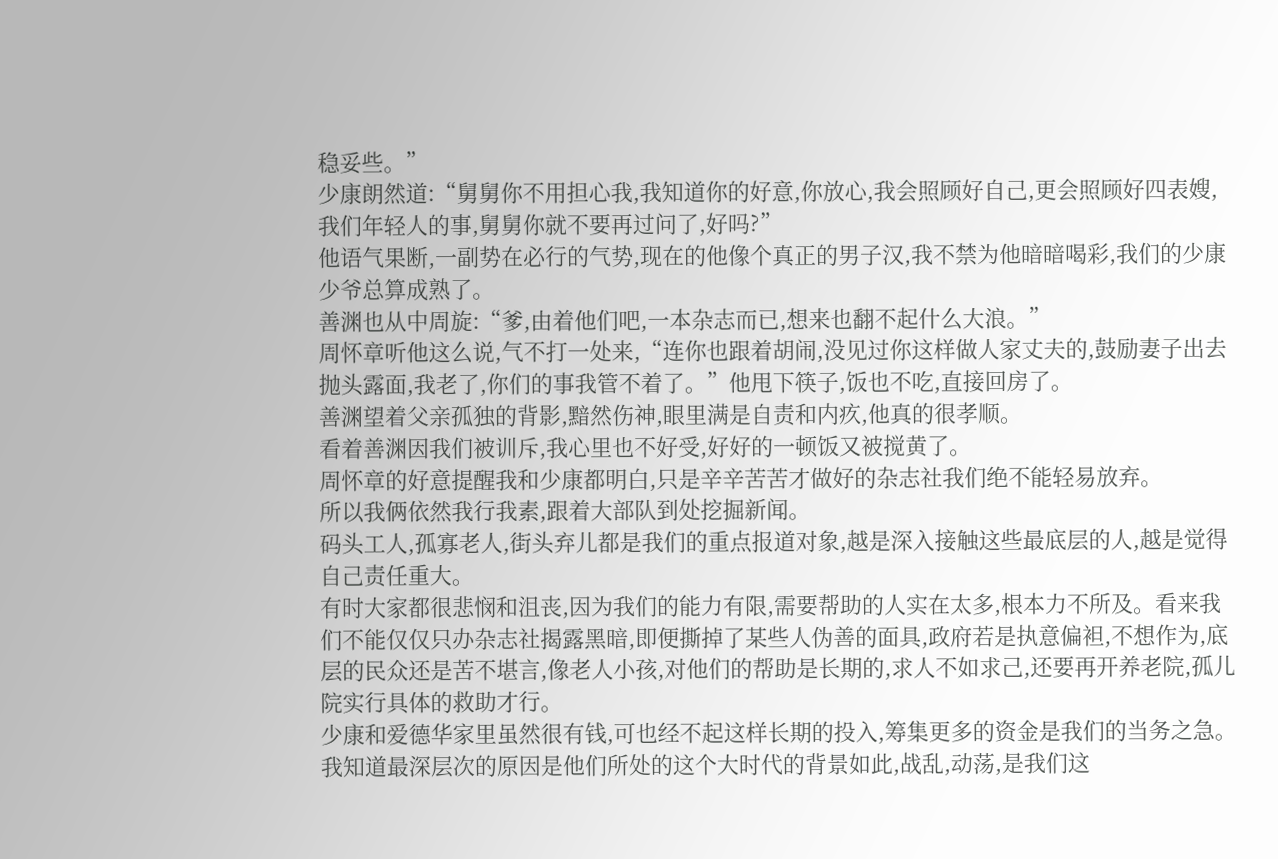稳妥些。”
少康朗然道:“舅舅你不用担心我,我知道你的好意,你放心,我会照顾好自己,更会照顾好四表嫂,我们年轻人的事,舅舅你就不要再过问了,好吗?”
他语气果断,一副势在必行的气势,现在的他像个真正的男子汉,我不禁为他暗暗喝彩,我们的少康少爷总算成熟了。
善渊也从中周旋:“爹,由着他们吧,一本杂志而已,想来也翻不起什么大浪。”
周怀章听他这么说,气不打一处来,“连你也跟着胡闹,没见过你这样做人家丈夫的,鼓励妻子出去抛头露面,我老了,你们的事我管不着了。”他甩下筷子,饭也不吃,直接回房了。
善渊望着父亲孤独的背影,黯然伤神,眼里满是自责和内疚,他真的很孝顺。
看着善渊因我们被训斥,我心里也不好受,好好的一顿饭又被搅黄了。
周怀章的好意提醒我和少康都明白,只是辛辛苦苦才做好的杂志社我们绝不能轻易放弃。
所以我俩依然我行我素,跟着大部队到处挖掘新闻。
码头工人,孤寡老人,街头弃儿都是我们的重点报道对象,越是深入接触这些最底层的人,越是觉得自己责任重大。
有时大家都很悲悯和沮丧,因为我们的能力有限,需要帮助的人实在太多,根本力不所及。看来我们不能仅仅只办杂志社揭露黑暗,即便撕掉了某些人伪善的面具,政府若是执意偏袒,不想作为,底层的民众还是苦不堪言,像老人小孩,对他们的帮助是长期的,求人不如求己,还要再开养老院,孤儿院实行具体的救助才行。
少康和爱德华家里虽然很有钱,可也经不起这样长期的投入,筹集更多的资金是我们的当务之急。
我知道最深层次的原因是他们所处的这个大时代的背景如此,战乱,动荡,是我们这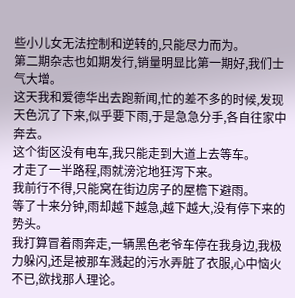些小儿女无法控制和逆转的,只能尽力而为。
第二期杂志也如期发行,销量明显比第一期好,我们士气大增。
这天我和爱德华出去跑新闻,忙的差不多的时候,发现天色沉了下来,似乎要下雨,于是急急分手,各自往家中奔去。
这个街区没有电车,我只能走到大道上去等车。
才走了一半路程,雨就滂沱地狂泻下来。
我前行不得,只能窝在街边房子的屋檐下避雨。
等了十来分钟,雨却越下越急,越下越大,没有停下来的势头。
我打算冒着雨奔走,一辆黑色老爷车停在我身边,我极力躲闪,还是被那车溅起的污水弄脏了衣服,心中恼火不已,欲找那人理论。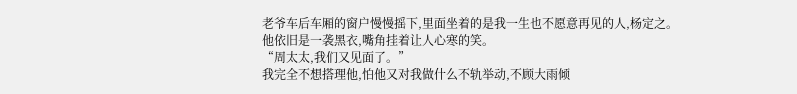老爷车后车厢的窗户慢慢摇下,里面坐着的是我一生也不愿意再见的人,杨定之。
他依旧是一袭黑衣,嘴角挂着让人心寒的笑。
“周太太,我们又见面了。”
我完全不想搭理他,怕他又对我做什么不轨举动,不顾大雨倾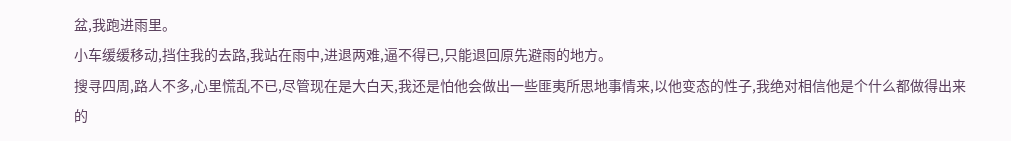盆,我跑进雨里。
小车缓缓移动,挡住我的去路,我站在雨中,进退两难,逼不得已,只能退回原先避雨的地方。
搜寻四周,路人不多,心里慌乱不已,尽管现在是大白天,我还是怕他会做出一些匪夷所思地事情来,以他变态的性子,我绝对相信他是个什么都做得出来的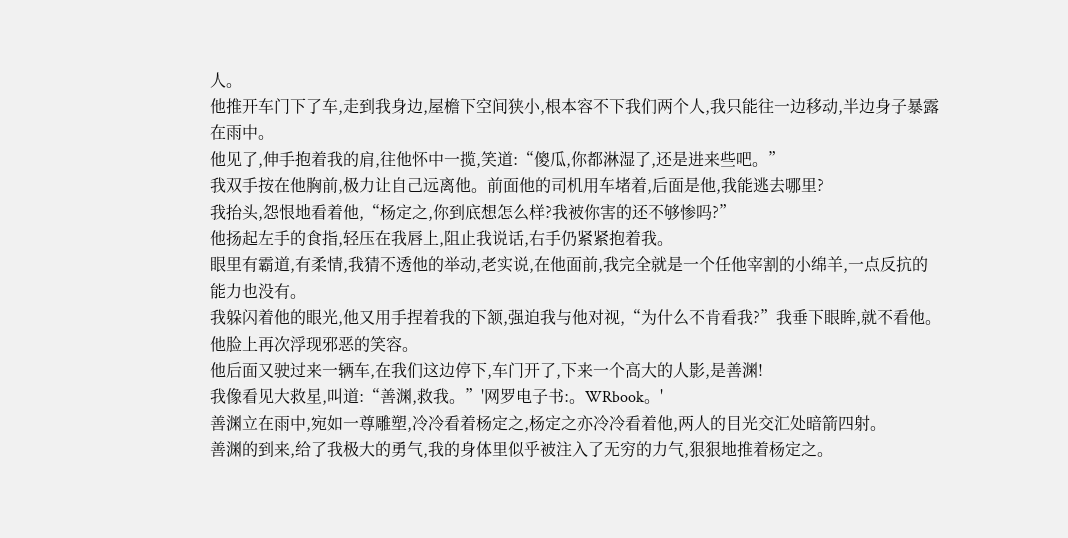人。
他推开车门下了车,走到我身边,屋檐下空间狭小,根本容不下我们两个人,我只能往一边移动,半边身子暴露在雨中。
他见了,伸手抱着我的肩,往他怀中一揽,笑道:“傻瓜,你都淋湿了,还是进来些吧。”
我双手按在他胸前,极力让自己远离他。前面他的司机用车堵着,后面是他,我能逃去哪里?
我抬头,怨恨地看着他,“杨定之,你到底想怎么样?我被你害的还不够惨吗?”
他扬起左手的食指,轻压在我唇上,阻止我说话,右手仍紧紧抱着我。
眼里有霸道,有柔情,我猜不透他的举动,老实说,在他面前,我完全就是一个任他宰割的小绵羊,一点反抗的能力也没有。
我躲闪着他的眼光,他又用手捏着我的下颔,强迫我与他对视,“为什么不肯看我?”我垂下眼眸,就不看他。
他脸上再次浮现邪恶的笑容。
他后面又驶过来一辆车,在我们这边停下,车门开了,下来一个高大的人影,是善渊!
我像看见大救星,叫道:“善渊,救我。”'网罗电子书:。WRbook。'
善渊立在雨中,宛如一尊雕塑,冷冷看着杨定之,杨定之亦冷冷看着他,两人的目光交汇处暗箭四射。
善渊的到来,给了我极大的勇气,我的身体里似乎被注入了无穷的力气,狠狠地推着杨定之。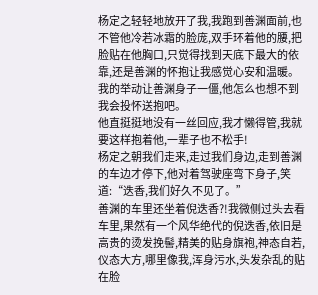杨定之轻轻地放开了我,我跑到善渊面前,也不管他冷若冰霜的脸庞,双手环着他的腰,把脸贴在他胸口,只觉得找到天底下最大的依靠,还是善渊的怀抱让我感觉心安和温暖。
我的举动让善渊身子一僵,他怎么也想不到我会投怀送抱吧。
他直挺挺地没有一丝回应,我才懒得管,我就要这样抱着他,一辈子也不松手!
杨定之朝我们走来,走过我们身边,走到善渊的车边才停下,他对着驾驶座弯下身子,笑道:“迭香,我们好久不见了。”
善渊的车里还坐着倪迭香?!我微侧过头去看车里,果然有一个风华绝代的倪迭香,依旧是高贵的烫发挽髻,精美的贴身旗袍,神态自若,仪态大方,哪里像我,浑身污水,头发杂乱的贴在脸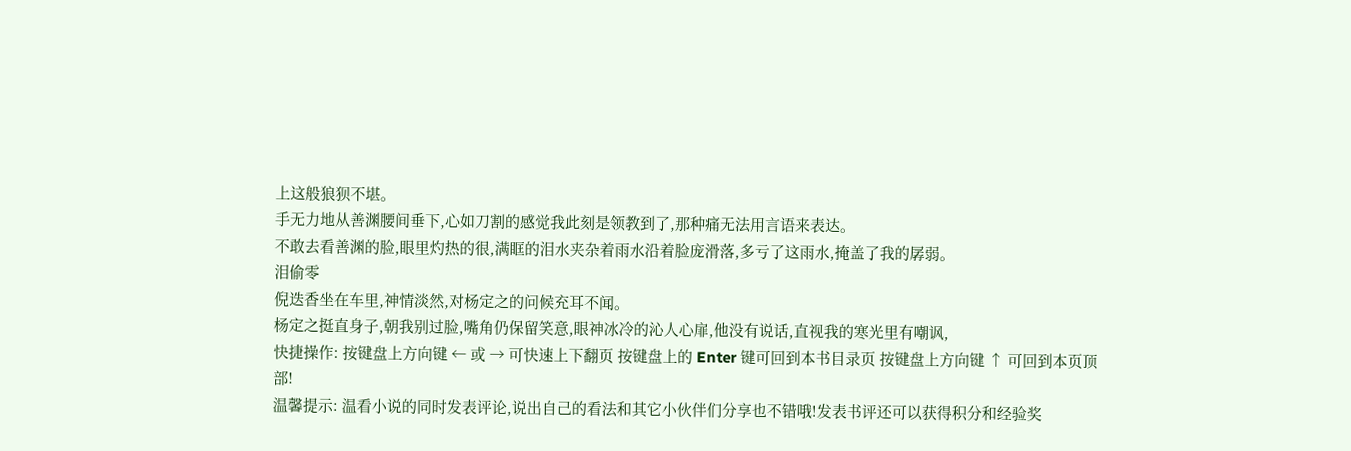上这般狼狈不堪。
手无力地从善渊腰间垂下,心如刀割的感觉我此刻是领教到了,那种痛无法用言语来表达。
不敢去看善渊的脸,眼里灼热的很,满眶的泪水夹杂着雨水沿着脸庞滑落,多亏了这雨水,掩盖了我的孱弱。
泪偷零
倪迭香坐在车里,神情淡然,对杨定之的问候充耳不闻。
杨定之挺直身子,朝我别过脸,嘴角仍保留笑意,眼神冰冷的沁人心扉,他没有说话,直视我的寒光里有嘲讽,
快捷操作: 按键盘上方向键 ← 或 → 可快速上下翻页 按键盘上的 Enter 键可回到本书目录页 按键盘上方向键 ↑ 可回到本页顶部!
温馨提示: 温看小说的同时发表评论,说出自己的看法和其它小伙伴们分享也不错哦!发表书评还可以获得积分和经验奖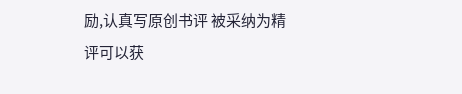励,认真写原创书评 被采纳为精评可以获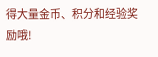得大量金币、积分和经验奖励哦!